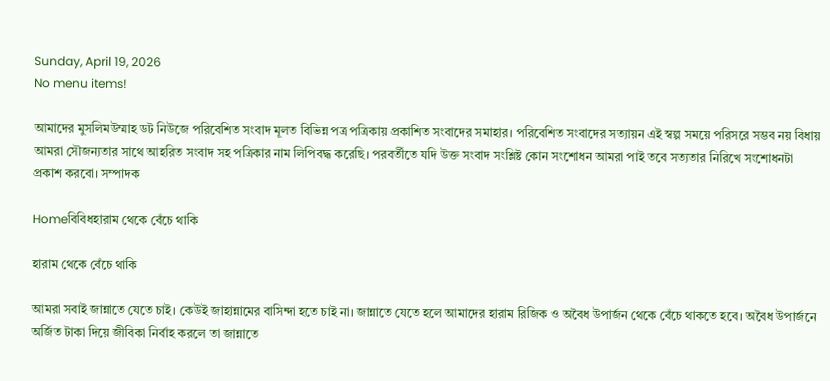Sunday, April 19, 2026
No menu items!

আমাদের মুসলিমউম্মাহ ডট নিউজে পরিবেশিত সংবাদ মূলত বিভিন্ন পত্র পত্রিকায় প্রকাশিত সংবাদের সমাহার। পরিবেশিত সংবাদের সত্যায়ন এই স্বল্প সময়ে পরিসরে সম্ভব নয় বিধায় আমরা সৌজন্যতার সাথে আহরিত সংবাদ সহ পত্রিকার নাম লিপিবদ্ধ করেছি। পরবর্তীতে যদি উক্ত সংবাদ সংশ্লিষ্ট কোন সংশোধন আমরা পাই তবে সত্যতার নিরিখে সংশোধনটা প্রকাশ করবো। সম্পাদক

Homeবিবিধহারাম থেকে বেঁচে থাকি

হারাম থেকে বেঁচে থাকি

আমরা সবাই জান্নাতে যেতে চাই। কেউই জাহান্নামের বাসিন্দা হতে চাই না। জান্নাতে যেতে হলে আমাদের হারাম রিজিক ও অবৈধ উপার্জন থেকে বেঁচে থাকতে হবে। অবৈধ উপার্জনে অর্জিত টাকা দিয়ে জীবিকা নির্বাহ করলে তা জান্নাতে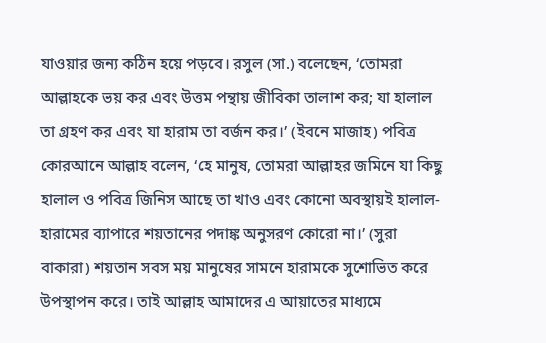যাওয়ার জন্য কঠিন হয়ে পড়বে। রসুল (সা.) বলেছেন, ‘তোমরা আল্লাহকে ভয় কর এবং উত্তম পন্থায় জীবিকা তালাশ কর; যা হালাল তা গ্রহণ কর এবং যা হারাম তা বর্জন কর।’ (ইবনে মাজাহ) পবিত্র কোরআনে আল্লাহ বলেন, ‘হে মানুষ, তোমরা আল্লাহর জমিনে যা কিছু হালাল ও পবিত্র জিনিস আছে তা খাও এবং কোনো অবস্থায়ই হালাল-হারামের ব্যাপারে শয়তানের পদাঙ্ক অনুসরণ কোরো না।’ (সুরা বাকারা) শয়তান সবস ময় মানুষের সামনে হারামকে সুশোভিত করে উপস্থাপন করে। তাই আল্লাহ আমাদের এ আয়াতের মাধ্যমে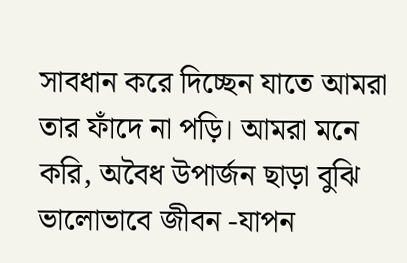সাবধান করে দিচ্ছেন যাতে আমরা তার ফাঁদে না পড়ি। আমরা মনে করি, অবৈধ উপার্জন ছাড়া বুঝি ভালোভাবে জীবন -যাপন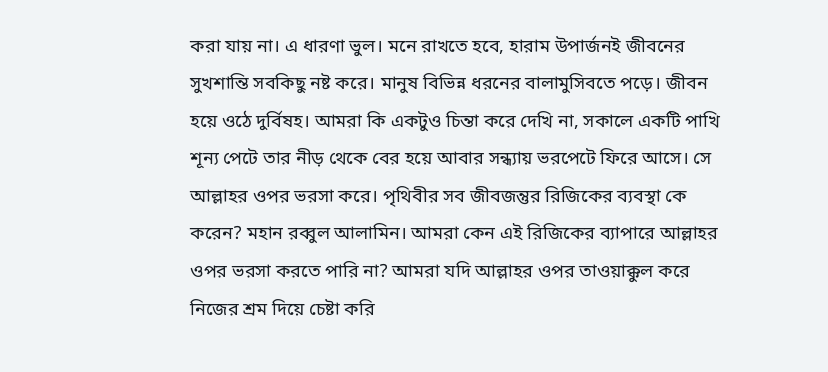করা যায় না। এ ধারণা ভুল। মনে রাখতে হবে, হারাম উপার্জনই জীবনের সুখশান্তি সবকিছু নষ্ট করে। মানুষ বিভিন্ন ধরনের বালামুসিবতে পড়ে। জীবন হয়ে ওঠে দুর্বিষহ। আমরা কি একটুও চিন্তা করে দেখি না, সকালে একটি পাখি শূন্য পেটে তার নীড় থেকে বের হয়ে আবার সন্ধ্যায় ভরপেটে ফিরে আসে। সে আল্লাহর ওপর ভরসা করে। পৃথিবীর সব জীবজন্তুর রিজিকের ব্যবস্থা কে করেন? মহান রব্বুল আলামিন। আমরা কেন এই রিজিকের ব্যাপারে আল্লাহর ওপর ভরসা করতে পারি না? আমরা যদি আল্লাহর ওপর তাওয়াক্কুল করে নিজের শ্রম দিয়ে চেষ্টা করি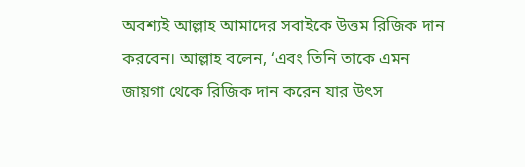অবশ্যই আল্লাহ আমাদের সবাইকে উত্তম রিজিক দান করবেন। আল্লাহ বলেন, ‘এবং তিনি তাকে এমন জায়গা থেকে রিজিক দান করেন যার উৎস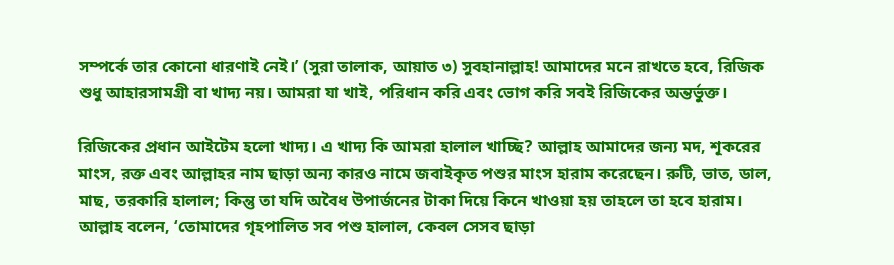সম্পর্কে তার কোনো ধারণাই নেই।’ (সুরা তালাক, আয়াত ৩) সুবহানাল্লাহ! আমাদের মনে রাখতে হবে, রিজিক শুধু আহারসামগ্রী বা খাদ্য নয়। আমরা যা খাই, পরিধান করি এবং ভোগ করি সবই রিজিকের অন্তর্ভুক্ত।

রিজিকের প্রধান আইটেম হলো খাদ্য। এ খাদ্য কি আমরা হালাল খাচ্ছি? আল্লাহ আমাদের জন্য মদ, শূকরের মাংস, রক্ত এবং আল্লাহর নাম ছাড়া অন্য কারও নামে জবাইকৃত পশুর মাংস হারাম করেছেন। রুটি, ভাত, ডাল, মাছ, তরকারি হালাল; কিন্তু তা যদি অবৈধ উপার্জনের টাকা দিয়ে কিনে খাওয়া হয় তাহলে তা হবে হারাম।
আল্লাহ বলেন, ‘তোমাদের গৃহপালিত সব পশু হালাল, কেবল সেসব ছাড়া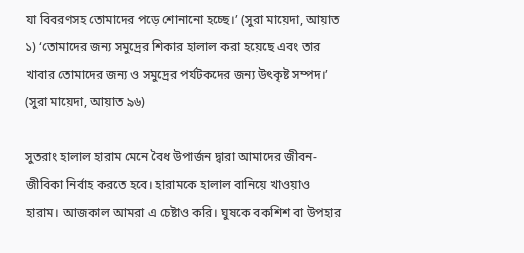যা বিবরণসহ তোমাদের পড়ে শোনানো হচ্ছে।’ (সুরা মায়েদা, আয়াত ১) ‘তোমাদের জন্য সমুদ্রের শিকার হালাল করা হয়েছে এবং তার খাবার তোমাদের জন্য ও সমুদ্রের পর্যটকদের জন্য উৎকৃষ্ট সম্পদ।’ (সুরা মায়েদা, আয়াত ৯৬)

সুতরাং হালাল হারাম মেনে বৈধ উপার্জন দ্বারা আমাদের জীবন-জীবিকা নির্বাহ করতে হবে। হারামকে হালাল বানিয়ে খাওয়াও হারাম। আজকাল আমরা এ চেষ্টাও করি। ঘুষকে বকশিশ বা উপহার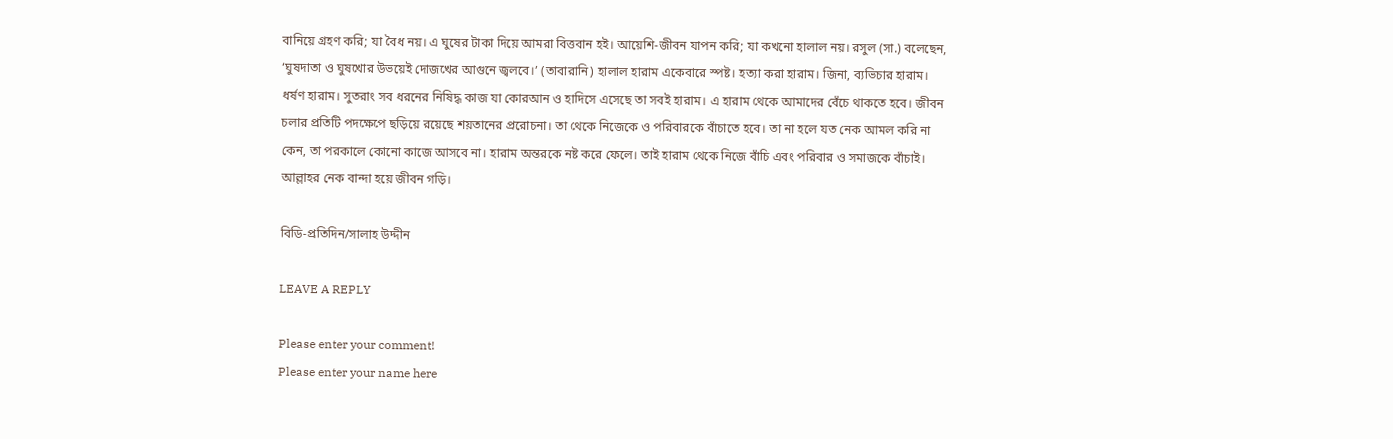বানিয়ে গ্রহণ করি; যা বৈধ নয়। এ ঘুষের টাকা দিয়ে আমরা বিত্তবান হই। আয়েশি-জীবন যাপন করি; যা কখনো হালাল নয়। রসুল (সা.) বলেছেন, ‘ঘুষদাতা ও ঘুষখোর উভয়েই দোজখের আগুনে জ্বলবে।’ (তাবারানি) হালাল হারাম একেবারে স্পষ্ট। হত্যা করা হারাম। জিনা, ব্যভিচার হারাম। ধর্ষণ হারাম। সুতরাং সব ধরনের নিষিদ্ধ কাজ যা কোরআন ও হাদিসে এসেছে তা সবই হারাম। এ হারাম থেকে আমাদের বেঁচে থাকতে হবে। জীবন চলার প্রতিটি পদক্ষেপে ছড়িয়ে রয়েছে শয়তানের প্ররোচনা। তা থেকে নিজেকে ও পরিবারকে বাঁচাতে হবে। তা না হলে যত নেক আমল করি না কেন, তা পরকালে কোনো কাজে আসবে না। হারাম অন্তরকে নষ্ট করে ফেলে। তাই হারাম থেকে নিজে বাঁচি এবং পরিবার ও সমাজকে বাঁচাই। আল্লাহর নেক বান্দা হয়ে জীবন গড়ি।

বিডি-প্রতিদিন/সালাহ উদ্দীন

LEAVE A REPLY

Please enter your comment!
Please enter your name here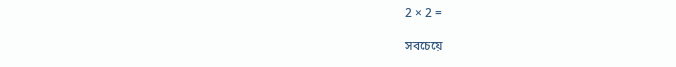2 × 2 =

সবচেয়ে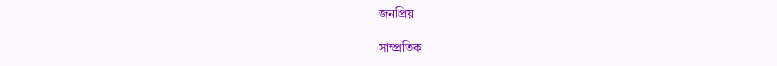জনপ্রিয়

সাম্প্রতিক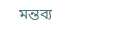মন্তব্য